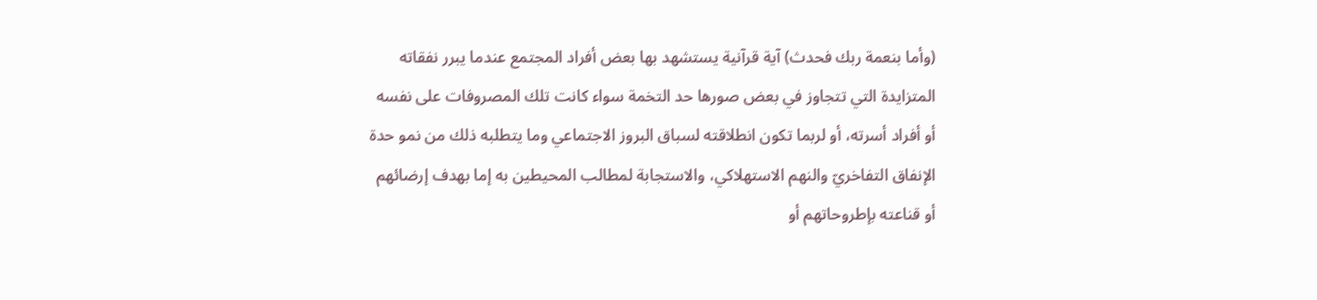(وأما بنعمة ربك فحدث) آية قرآنية يستشهد بها بعض أفراد المجتمع عندما يبرر نفقاته المتزايدة التي تتجاوز في بعض صورها حد التخمة سواء كانت تلك المصروفات على نفسه أو أفراد أسرته، أو لربما تكون انطلاقته لسباق البروز الاجتماعي وما يتطلبه ذلك من نمو حدة الإنفاق التفاخريّ والنهم الاستهلاكي، والاستجابة لمطالب المحيطين به إما بهدف إرضائهم أو قناعته بإطروحاتهم أو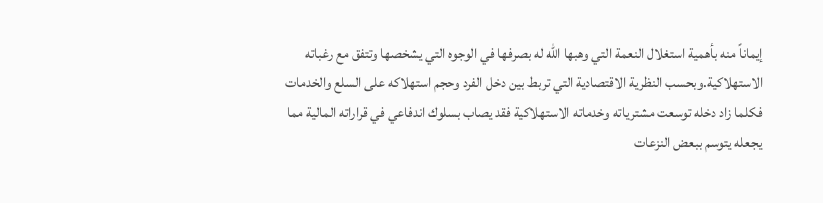إيماناً منه بأهمية استغلال النعمة التي وهبها الله له بصرفها في الوجوه التي يشخصها وتتفق مع رغباته الاستهلاكية.وبحسب النظرية الاقتصادية التي تربط بين دخل الفرد وحجم استهلاكه على السلع والخدمات فكلما زاد دخله توسعت مشترياته وخدماته الاستهلاكية فقد يصاب بسلوك اندفاعي في قراراته المالية مما يجعله يتوسم ببعض النزعات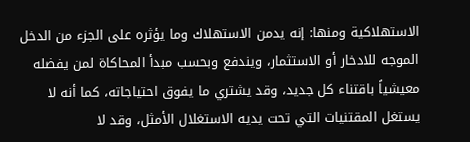الاستهلاكية ومنها: إنه يدمن الاستهلاك وما يؤثره على الجزء من الدخل الموجه للادخار أو الاستثمار، ويندفع وبحسب مبدأ المحاكاة لمن يفضله معيشياً باقتناء كل جديد، وقد يشتري ما يفوق احتياجاته، كما أنه لا يستغل المقتنيات التي تحت يديه الاستغلال الأمثل، وقد لا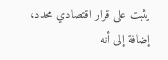يثبت على قرار اقتصادي محدد، إضافة إلى أنه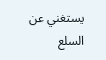يستغني عن السلع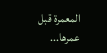المعمرة قبل عمرها...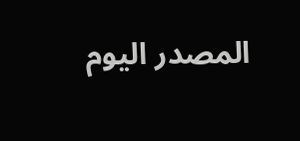المصدر اليوم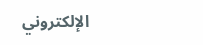الإلكتروني